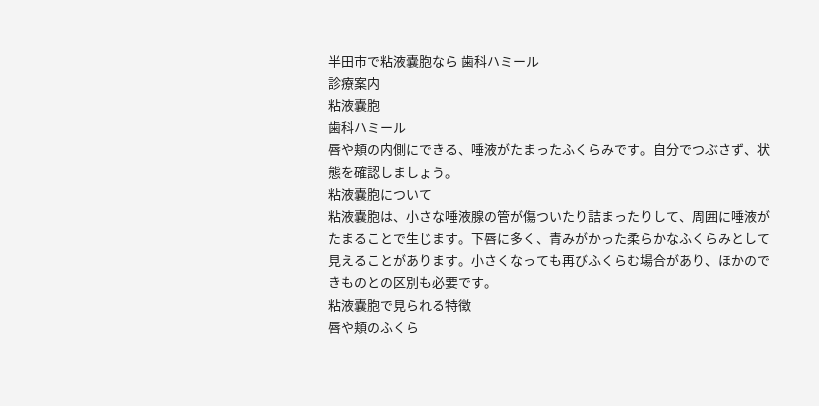半田市で粘液嚢胞なら 歯科ハミール
診療案内
粘液嚢胞
歯科ハミール
唇や頬の内側にできる、唾液がたまったふくらみです。自分でつぶさず、状態を確認しましょう。
粘液嚢胞について
粘液嚢胞は、小さな唾液腺の管が傷ついたり詰まったりして、周囲に唾液がたまることで生じます。下唇に多く、青みがかった柔らかなふくらみとして見えることがあります。小さくなっても再びふくらむ場合があり、ほかのできものとの区別も必要です。
粘液嚢胞で見られる特徴
唇や頬のふくら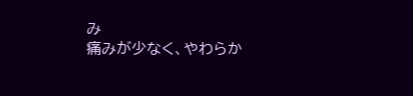み
痛みが少なく、やわらか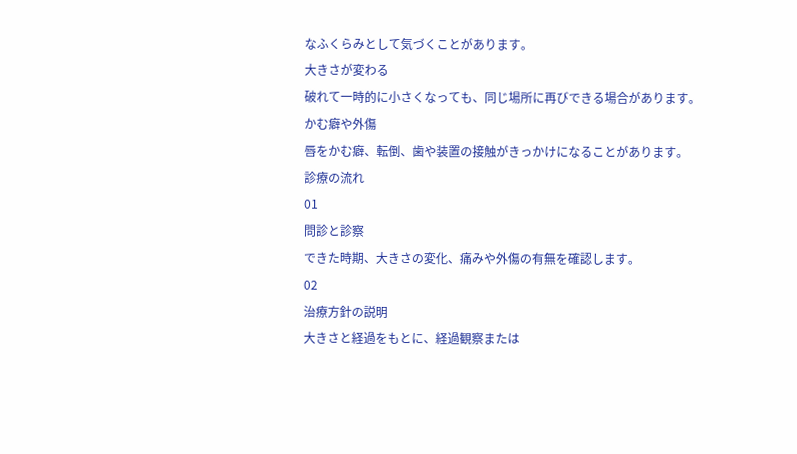なふくらみとして気づくことがあります。
大きさが変わる
破れて一時的に小さくなっても、同じ場所に再びできる場合があります。
かむ癖や外傷
唇をかむ癖、転倒、歯や装置の接触がきっかけになることがあります。
診療の流れ
01
問診と診察
できた時期、大きさの変化、痛みや外傷の有無を確認します。
02
治療方針の説明
大きさと経過をもとに、経過観察または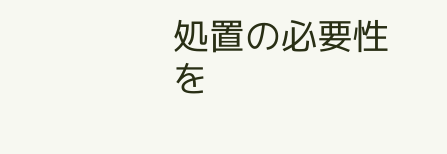処置の必要性を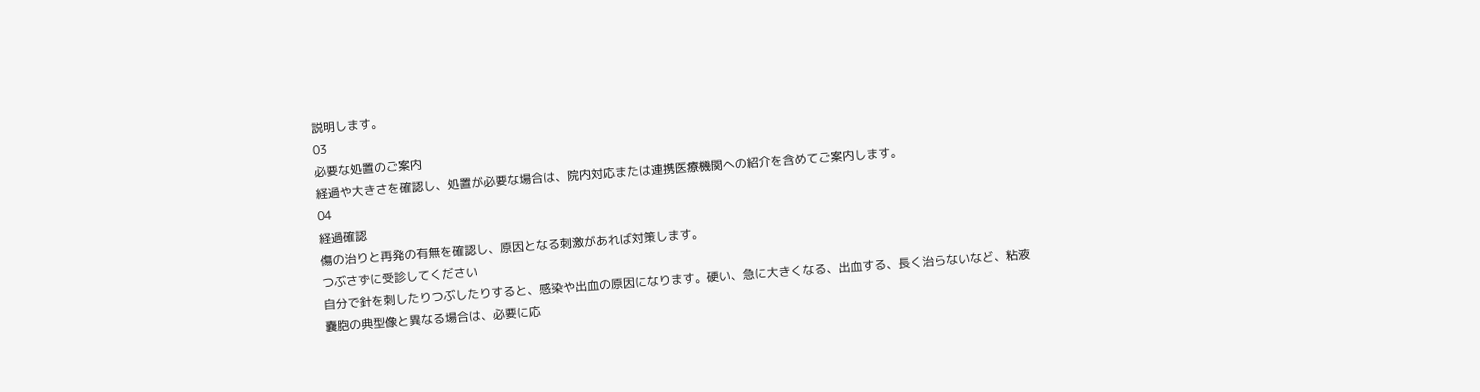説明します。
03
必要な処置のご案内
経過や大きさを確認し、処置が必要な場合は、院内対応または連携医療機関への紹介を含めてご案内します。
04
経過確認
傷の治りと再発の有無を確認し、原因となる刺激があれば対策します。
つぶさずに受診してください
自分で針を刺したりつぶしたりすると、感染や出血の原因になります。硬い、急に大きくなる、出血する、長く治らないなど、粘液嚢胞の典型像と異なる場合は、必要に応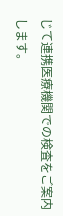じて連携医療機関での検査をご案内します。